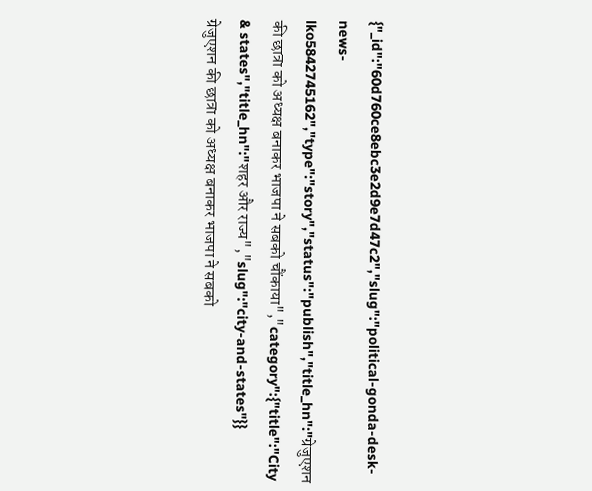{"_id":"60d760ce8ebc3e2d9e7d47c2","slug":"political-gonda-desk-news-lko5842745162","type":"story","status":"publish","title_hn":"ग्रेजुएशन की छात्रा को अध्यक्ष बनाकर भाजपा ने सबको चौंकाया","category":{"title":"City & states","title_hn":"शहर और राज्य","slug":"city-and-states"}}
ग्रेजुएशन की छात्रा को अध्यक्ष बनाकर भाजपा ने सबको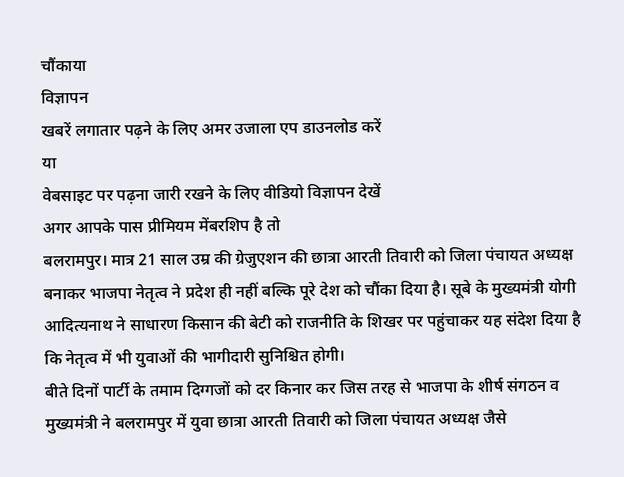चौंकाया
विज्ञापन
खबरें लगातार पढ़ने के लिए अमर उजाला एप डाउनलोड करें
या
वेबसाइट पर पढ़ना जारी रखने के लिए वीडियो विज्ञापन देखें
अगर आपके पास प्रीमियम मेंबरशिप है तो
बलरामपुर। मात्र 21 साल उम्र की ग्रेजुएशन की छात्रा आरती तिवारी को जिला पंचायत अध्यक्ष बनाकर भाजपा नेतृत्व ने प्रदेश ही नहीं बल्कि पूरे देश को चौंका दिया है। सूबे के मुख्यमंत्री योगी आदित्यनाथ ने साधारण किसान की बेटी को राजनीति के शिखर पर पहुंचाकर यह संदेश दिया है कि नेतृत्व में भी युवाओं की भागीदारी सुनिश्चित होगी।
बीते दिनों पार्टी के तमाम दिग्गजों को दर किनार कर जिस तरह से भाजपा के शीर्ष संगठन व मुख्यमंत्री ने बलरामपुर में युवा छात्रा आरती तिवारी को जिला पंचायत अध्यक्ष जैसे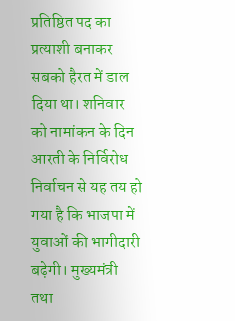प्रतिष्ठित पद का प्रत्याशी बनाकर सबको हैरत में डाल दिया था। शनिवार को नामांकन के दिन आरती के निर्विरोध निर्वाचन से यह तय हो गया है कि भाजपा में युवाओं की भागीदारी बढ़ेगी। मुख्यमंत्री तथा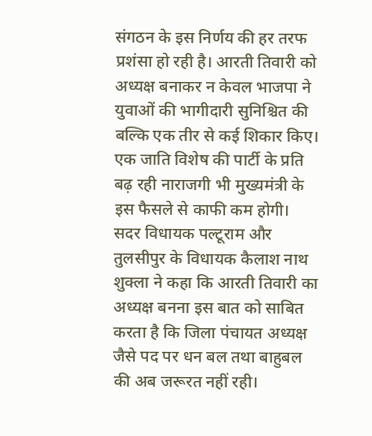संगठन के इस निर्णय की हर तरफ प्रशंसा हो रही है। आरती तिवारी को अध्यक्ष बनाकर न केवल भाजपा ने युवाओं की भागीदारी सुनिश्चित की बल्कि एक तीर से कई शिकार किए। एक जाति विशेष की पार्टी के प्रति बढ़ रही नाराजगी भी मुख्यमंत्री के इस फैसले से काफी कम होगी।
सदर विधायक पल्टूराम और तुलसीपुर के विधायक कैलाश नाथ शुक्ला ने कहा कि आरती तिवारी का अध्यक्ष बनना इस बात को साबित करता है कि जिला पंचायत अध्यक्ष जैसे पद पर धन बल तथा बाहुबल की अब जरूरत नहीं रही।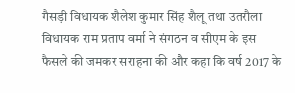गैसड़ी विधायक शैलेश कुमार सिंह शैलू तथा उतरौला विधायक राम प्रताप वर्मा ने संगठन व सीएम के इस फैसले की जमकर सराहना की और कहा कि वर्ष 2017 के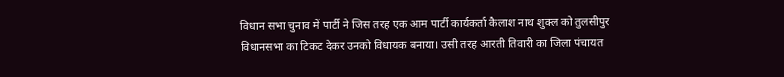विधान सभा चुनाव में पार्टी ने जिस तरह एक आम पार्टी कार्यकर्ता कैलाश नाथ शुक्ल को तुलसीपुर विधानसभा का टिकट देकर उनको विधायक बनाया। उसी तरह आरती तिवारी का जिला पंचायत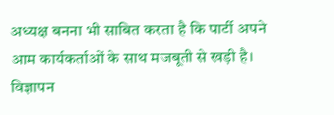अध्यक्ष बनना भी साबित करता है कि पार्टी अपने आम कार्यकर्ताओं के साथ मजबूती से खड़ी है।
विज्ञापन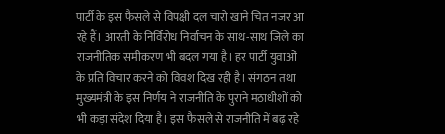पार्टी के इस फैसले से विपक्षी दल चारो खाने चित नजर आ रहे हैं। आरती के निर्विरोध निर्वाचन के साथ-साथ जिले का राजनीतिक समीकरण भी बदल गया है। हर पार्टी युवाओं के प्रति विचार करने को विवश दिख रही है। संगठन तथा मुख्यमंत्री के इस निर्णय ने राजनीति के पुराने मठाधीशों को भी कड़ा संदेश दिया है। इस फैसले से राजनीति में बढ़ रहे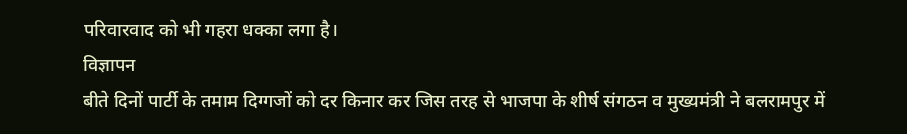परिवारवाद को भी गहरा धक्का लगा है।
विज्ञापन
बीते दिनों पार्टी के तमाम दिग्गजों को दर किनार कर जिस तरह से भाजपा के शीर्ष संगठन व मुख्यमंत्री ने बलरामपुर में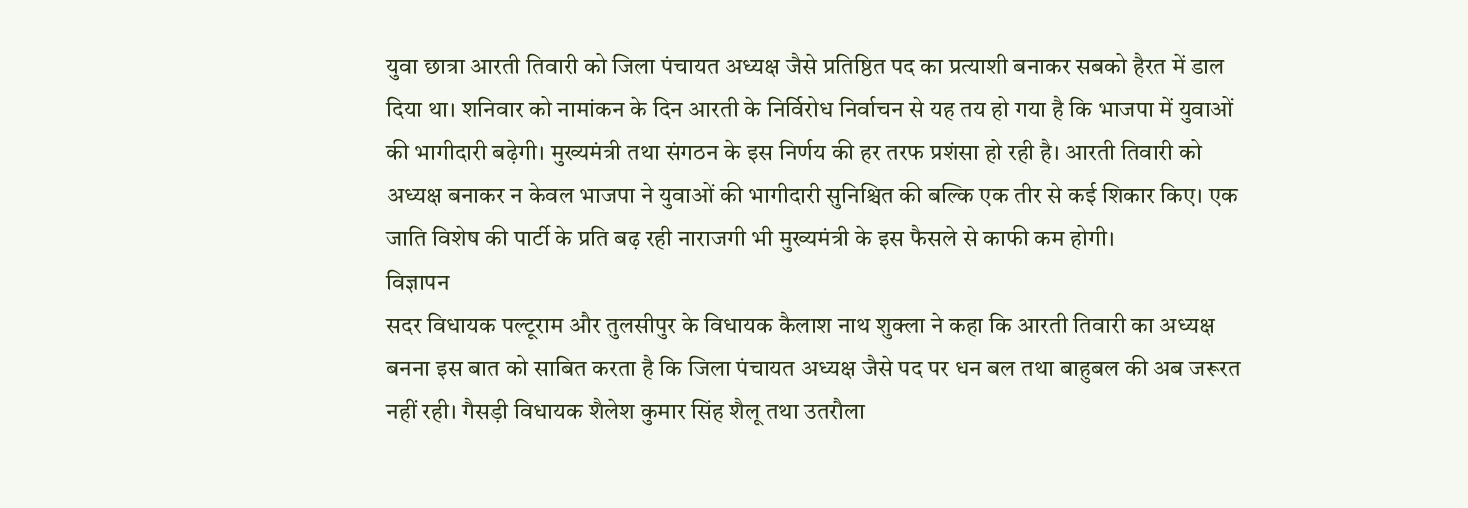युवा छात्रा आरती तिवारी को जिला पंचायत अध्यक्ष जैसे प्रतिष्ठित पद का प्रत्याशी बनाकर सबको हैरत में डाल दिया था। शनिवार को नामांकन के दिन आरती के निर्विरोध निर्वाचन से यह तय हो गया है कि भाजपा में युवाओं की भागीदारी बढ़ेगी। मुख्यमंत्री तथा संगठन के इस निर्णय की हर तरफ प्रशंसा हो रही है। आरती तिवारी को अध्यक्ष बनाकर न केवल भाजपा ने युवाओं की भागीदारी सुनिश्चित की बल्कि एक तीर से कई शिकार किए। एक जाति विशेष की पार्टी के प्रति बढ़ रही नाराजगी भी मुख्यमंत्री के इस फैसले से काफी कम होगी।
विज्ञापन
सदर विधायक पल्टूराम और तुलसीपुर के विधायक कैलाश नाथ शुक्ला ने कहा कि आरती तिवारी का अध्यक्ष बनना इस बात को साबित करता है कि जिला पंचायत अध्यक्ष जैसे पद पर धन बल तथा बाहुबल की अब जरूरत नहीं रही। गैसड़ी विधायक शैलेश कुमार सिंह शैलू तथा उतरौला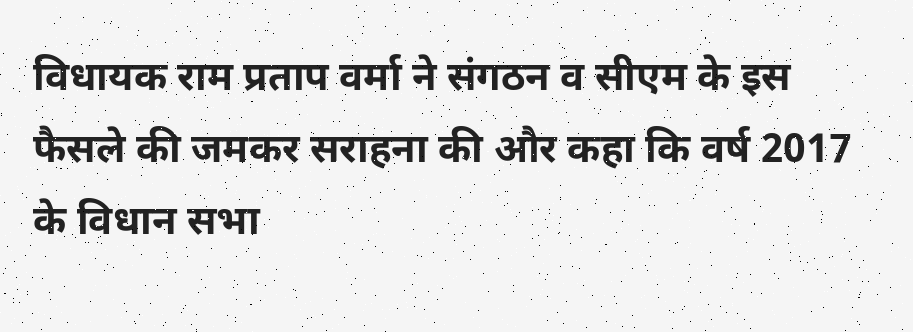विधायक राम प्रताप वर्मा ने संगठन व सीएम के इस फैसले की जमकर सराहना की और कहा कि वर्ष 2017 के विधान सभा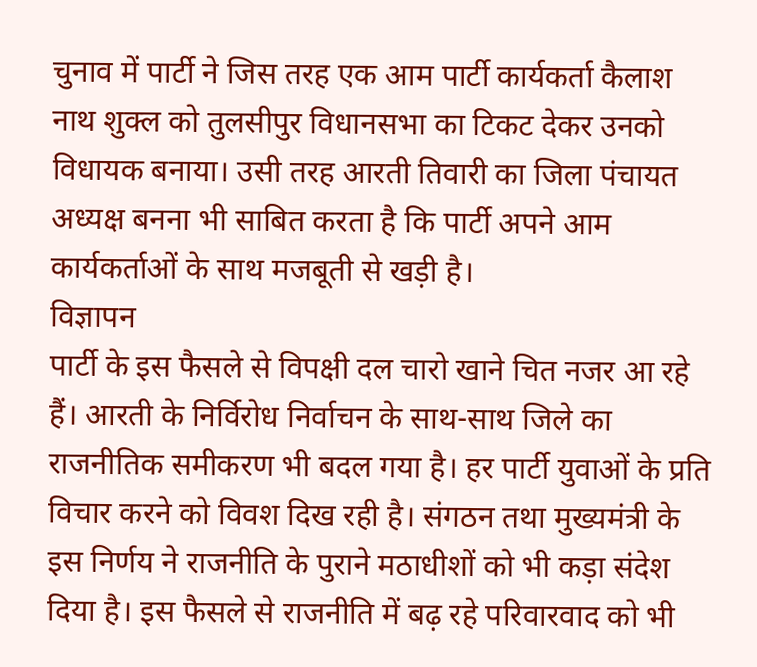चुनाव में पार्टी ने जिस तरह एक आम पार्टी कार्यकर्ता कैलाश नाथ शुक्ल को तुलसीपुर विधानसभा का टिकट देकर उनको विधायक बनाया। उसी तरह आरती तिवारी का जिला पंचायत अध्यक्ष बनना भी साबित करता है कि पार्टी अपने आम कार्यकर्ताओं के साथ मजबूती से खड़ी है।
विज्ञापन
पार्टी के इस फैसले से विपक्षी दल चारो खाने चित नजर आ रहे हैं। आरती के निर्विरोध निर्वाचन के साथ-साथ जिले का राजनीतिक समीकरण भी बदल गया है। हर पार्टी युवाओं के प्रति विचार करने को विवश दिख रही है। संगठन तथा मुख्यमंत्री के इस निर्णय ने राजनीति के पुराने मठाधीशों को भी कड़ा संदेश दिया है। इस फैसले से राजनीति में बढ़ रहे परिवारवाद को भी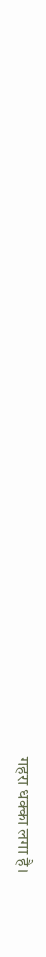गहरा धक्का लगा है।